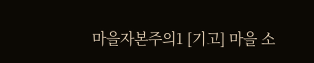마을자본주의1 [기고] 마을 소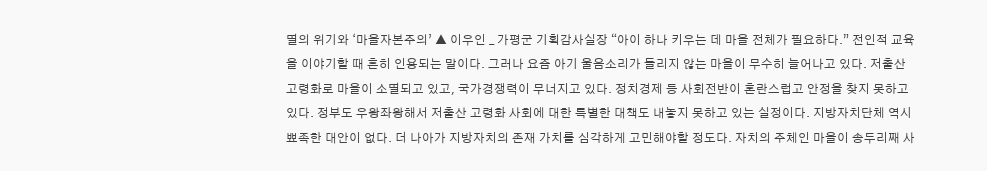멸의 위기와 ‘마을자본주의’ ▲ 이우인 _ 가평군 기획감사실장 “아이 하나 키우는 데 마을 전체가 필요하다.” 전인적 교육을 이야기할 때 흔히 인용되는 말이다. 그러나 요즘 아기 울음소리가 들리지 않는 마을이 무수히 늘어나고 있다. 저출산 고령화로 마을이 소멸되고 있고, 국가경쟁력이 무너지고 있다. 정치경제 등 사회전반이 혼란스럽고 안정을 찾지 못하고 있다. 정부도 우왕좌왕해서 저출산 고령화 사회에 대한 특별한 대책도 내놓지 못하고 있는 실정이다. 지방자치단체 역시 뾰족한 대안이 없다. 더 나아가 지방자치의 존재 가치를 심각하게 고민해야할 정도다. 자치의 주체인 마을이 송두리째 사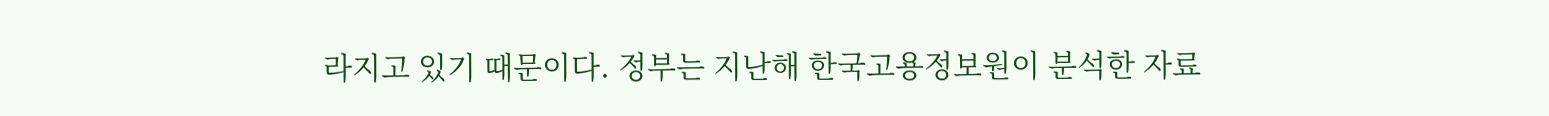라지고 있기 때문이다. 정부는 지난해 한국고용정보원이 분석한 자료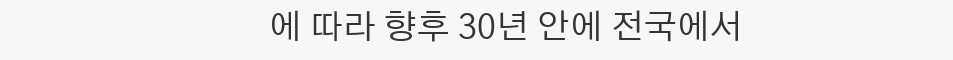에 따라 향후 30년 안에 전국에서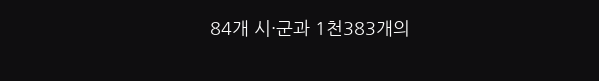84개 시·군과 1천383개의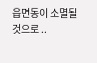읍면동이 소멸될 것으로 ..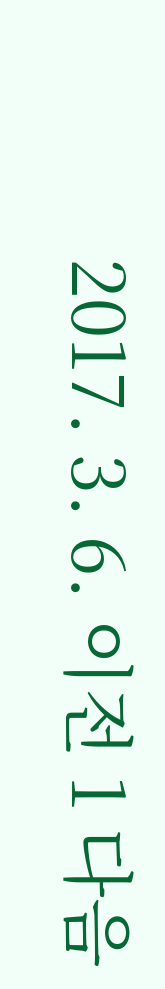2017. 3. 6. 이전 1 다음